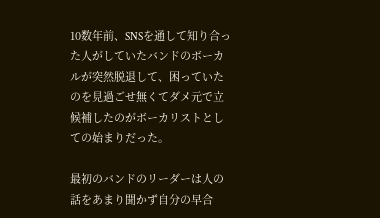10数年前、SNSを通して知り合った人がしていたバンドのボーカルが突然脱退して、困っていたのを見過ごせ無くてダメ元で立候補したのがボーカリストとしての始まりだった。

最初のバンドのリーダーは人の話をあまり聞かず自分の早合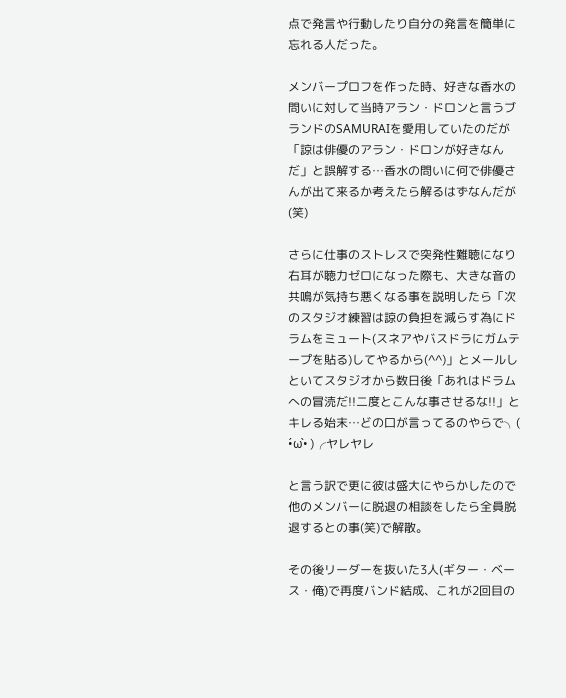点で発言や行動したり自分の発言を簡単に忘れる人だった。

メンバープロフを作った時、好きな香水の問いに対して当時アラン・ドロンと言うブランドのSAMURAIを愛用していたのだが「諒は俳優のアラン・ドロンが好きなんだ」と誤解する…香水の問いに何で俳優さんが出て来るか考えたら解るはずなんだが(笑)

さらに仕事のストレスで突発性難聴になり右耳が聴力ゼロになった際も、大きな音の共鳴が気持ち悪くなる事を説明したら「次のスタジオ練習は諒の負担を減らす為にドラムをミュート(スネアやバスドラにガムテープを貼る)してやるから(^^)」とメールしといてスタジオから数日後「あれはドラムへの冒涜だ!!二度とこんな事させるな!!」とキレる始末…どの口が言ってるのやらで╮( •́ω•̀ )╭ヤレヤレ

と言う訳で更に彼は盛大にやらかしたので他のメンバーに脱退の相談をしたら全員脱退するとの事(笑)で解散。

その後リーダーを抜いた3人(ギター・ベース・俺)で再度バンド結成、これが2回目の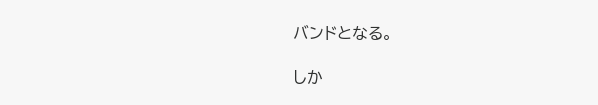バンドとなる。

しか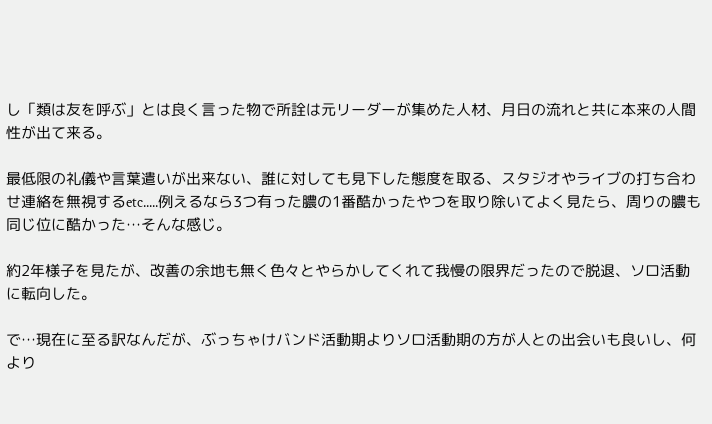し「類は友を呼ぶ」とは良く言った物で所詮は元リーダーが集めた人材、月日の流れと共に本来の人間性が出て来る。

最低限の礼儀や言葉遣いが出来ない、誰に対しても見下した態度を取る、スタジオやライブの打ち合わせ連絡を無視するetc.....例えるなら3つ有った膿の1番酷かったやつを取り除いてよく見たら、周りの膿も同じ位に酷かった…そんな感じ。

約2年様子を見たが、改善の余地も無く色々とやらかしてくれて我慢の限界だったので脱退、ソロ活動に転向した。

で…現在に至る訳なんだが、ぶっちゃけバンド活動期よりソロ活動期の方が人との出会いも良いし、何より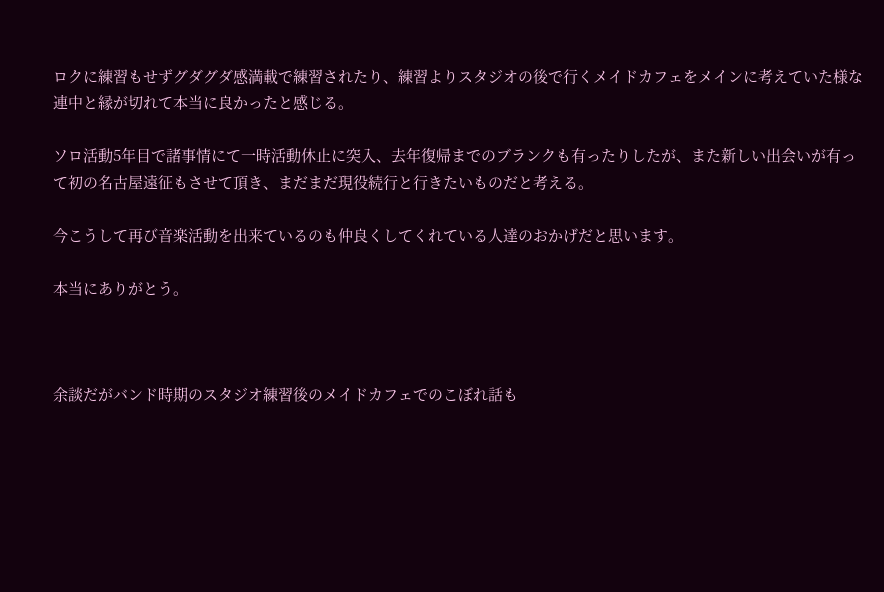ロクに練習もせずグダグダ感満載で練習されたり、練習よりスタジオの後で行くメイドカフェをメインに考えていた様な連中と縁が切れて本当に良かったと感じる。

ソロ活動5年目で諸事情にて一時活動休止に突入、去年復帰までのブランクも有ったりしたが、また新しい出会いが有って初の名古屋遠征もさせて頂き、まだまだ現役続行と行きたいものだと考える。

今こうして再び音楽活動を出来ているのも仲良くしてくれている人達のおかげだと思います。

本当にありがとう。



余談だがバンド時期のスタジオ練習後のメイドカフェでのこぼれ話も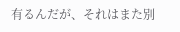有るんだが、それはまた別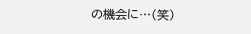の機会に…(笑)